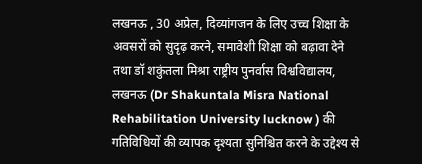लखनऊ , 30 अप्रेल, दिव्यांगजन के लिए उच्च शिक्षा के अवसरों को सुदृढ़ करने, समावेशी शिक्षा को बढ़ावा देने तथा डॉ शकुंतला मिश्रा राष्ट्रीय पुनर्वास विश्वविद्यालय, लखनऊ (Dr Shakuntala Misra National Rehabilitation University lucknow ) की गतिविधियों की व्यापक दृश्यता सुनिश्चित करने के उद्देश्य से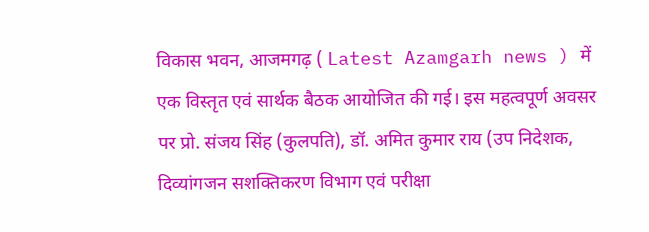विकास भवन, आजमगढ़ ( Latest Azamgarh news ) में एक विस्तृत एवं सार्थक बैठक आयोजित की गई। इस महत्वपूर्ण अवसर पर प्रो. संजय सिंह (कुलपति), डॉ. अमित कुमार राय (उप निदेशक, दिव्यांगजन सशक्तिकरण विभाग एवं परीक्षा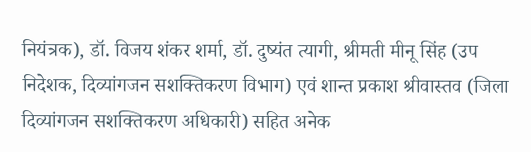नियंत्रक), डॉ. विजय शंकर शर्मा, डॉ. दुष्यंत त्यागी, श्रीमती मीनू सिंह (उप निदेशक, दिव्यांगजन सशक्तिकरण विभाग) एवं शान्त प्रकाश श्रीवास्तव (जिला दिव्यांगजन सशक्तिकरण अधिकारी) सहित अनेक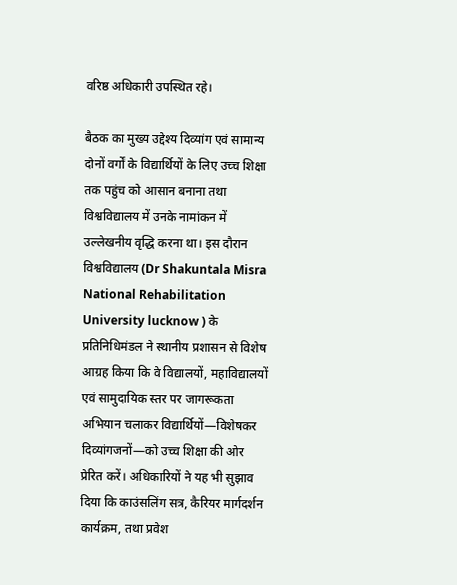वरिष्ठ अधिकारी उपस्थित रहे।

बैठक का मुख्य उद्देश्य दिव्यांग एवं सामान्य दोनों वर्गों के विद्यार्थियों के लिए उच्च शिक्षा तक पहुंच को आसान बनाना तथा विश्वविद्यालय में उनके नामांकन में उल्लेखनीय वृद्धि करना था। इस दौरान विश्वविद्यालय (Dr Shakuntala Misra National Rehabilitation University lucknow ) के प्रतिनिधिमंडल ने स्थानीय प्रशासन से विशेष आग्रह किया कि वे विद्यालयों, महाविद्यालयों एवं सामुदायिक स्तर पर जागरूकता अभियान चलाकर विद्यार्थियों—विशेषकर दिव्यांगजनों—को उच्च शिक्षा की ओर प्रेरित करें। अधिकारियों ने यह भी सुझाव दिया कि काउंसलिंग सत्र, कैरियर मार्गदर्शन कार्यक्रम, तथा प्रवेश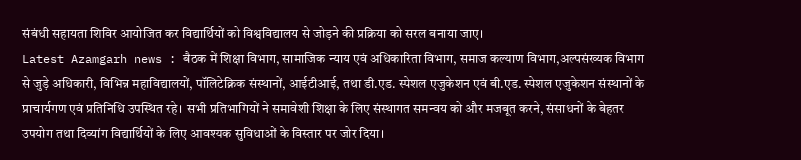संबंधी सहायता शिविर आयोजित कर विद्यार्थियों को विश्वविद्यालय से जोड़ने की प्रक्रिया को सरल बनाया जाए।
Latest Azamgarh news : बैठक में शिक्षा विभाग, सामाजिक न्याय एवं अधिकारिता विभाग, समाज कल्याण विभाग,अल्पसंख्यक विभाग से जुड़े अधिकारी, विभिन्न महाविद्यालयों, पॉलिटेक्निक संस्थानों, आईटीआई, तथा डी.एड. स्पेशल एजुकेशन एवं बी.एड. स्पेशल एजुकेशन संस्थानों के प्राचार्यगण एवं प्रतिनिधि उपस्थित रहे। सभी प्रतिभागियों ने समावेशी शिक्षा के लिए संस्थागत समन्वय को और मजबूत करने, संसाधनों के बेहतर उपयोग तथा दिव्यांग विद्यार्थियों के लिए आवश्यक सुविधाओं के विस्तार पर जोर दिया।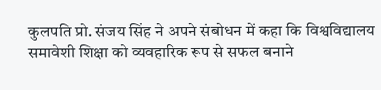कुलपति प्रो. संजय सिंह ने अपने संबोधन में कहा कि विश्वविद्यालय समावेशी शिक्षा को व्यवहारिक रूप से सफल बनाने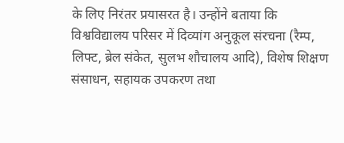के लिए निरंतर प्रयासरत है। उन्होंने बताया कि विश्वविद्यालय परिसर में दिव्यांग अनुकूल संरचना (रैम्प, लिफ्ट, ब्रेल संकेत, सुलभ शौचालय आदि), विशेष शिक्षण संसाधन, सहायक उपकरण तथा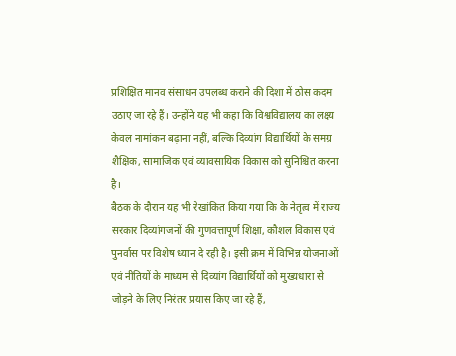प्रशिक्षित मानव संसाधन उपलब्ध कराने की दिशा में ठोस कदम उठाए जा रहे हैं। उन्होंने यह भी कहा कि विश्वविद्यालय का लक्ष्य केवल नामांकन बढ़ाना नहीं, बल्कि दिव्यांग विद्यार्थियों के समग्र शैक्षिक, सामाजिक एवं व्यावसायिक विकास को सुनिश्चित करना है।
बैठक के दौरान यह भी रेखांकित किया गया कि के नेतृत्व में राज्य सरकार दिव्यांगजनों की गुणवत्तापूर्ण शिक्षा, कौशल विकास एवं पुनर्वास पर विशेष ध्यान दे रही है। इसी क्रम में विभिन्न योजनाओं एवं नीतियों के माध्यम से दिव्यांग विद्यार्थियों को मुख्यधारा से जोड़ने के लिए निरंतर प्रयास किए जा रहे हैं,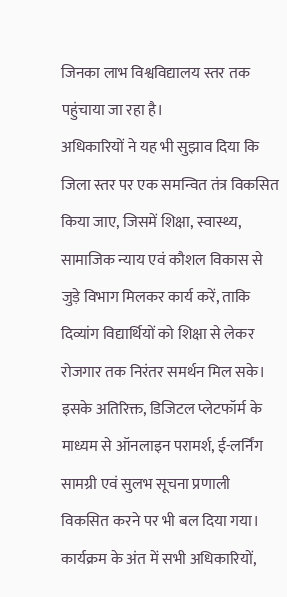जिनका लाभ विश्वविद्यालय स्तर तक पहुंचाया जा रहा है।
अधिकारियों ने यह भी सुझाव दिया कि जिला स्तर पर एक समन्वित तंत्र विकसित किया जाए, जिसमें शिक्षा, स्वास्थ्य, सामाजिक न्याय एवं कौशल विकास से जुड़े विभाग मिलकर कार्य करें, ताकि दिव्यांग विद्यार्थियों को शिक्षा से लेकर रोजगार तक निरंतर समर्थन मिल सके। इसके अतिरिक्त, डिजिटल प्लेटफॉर्म के माध्यम से ऑनलाइन परामर्श, ई-लर्निंग सामग्री एवं सुलभ सूचना प्रणाली विकसित करने पर भी बल दिया गया।
कार्यक्रम के अंत में सभी अधिकारियों,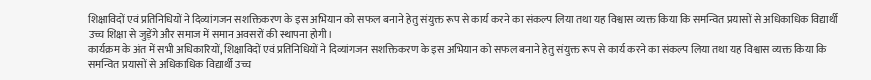शिक्षाविदों एवं प्रतिनिधियों ने दिव्यांगजन सशक्तिकरण के इस अभियान को सफल बनाने हेतु संयुक्त रूप से कार्य करने का संकल्प लिया तथा यह विश्वास व्यक्त किया कि समन्वित प्रयासों से अधिकाधिक विद्यार्थी उच्च शिक्षा से जुड़ेंगे और समाज में समान अवसरों की स्थापना होगी।
कार्यक्रम के अंत में सभी अधिकारियों, शिक्षाविदों एवं प्रतिनिधियों ने दिव्यांगजन सशक्तिकरण के इस अभियान को सफल बनाने हेतु संयुक्त रूप से कार्य करने का संकल्प लिया तथा यह विश्वास व्यक्त किया कि समन्वित प्रयासों से अधिकाधिक विद्यार्थी उच्च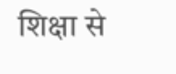शिक्षा से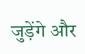जुड़ेंगे और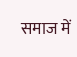समाज में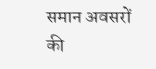समान अवसरों की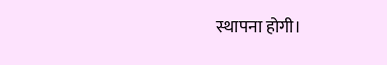स्थापना होगी।